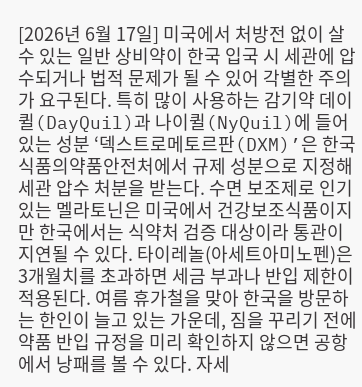[2026년 6월 17일] 미국에서 처방전 없이 살 수 있는 일반 상비약이 한국 입국 시 세관에 압수되거나 법적 문제가 될 수 있어 각별한 주의가 요구된다. 특히 많이 사용하는 감기약 데이퀼(DayQuil)과 나이퀼(NyQuil)에 들어 있는 성분 ‘덱스트로메토르판(DXM)’은 한국 식품의약품안전처에서 규제 성분으로 지정해 세관 압수 처분을 받는다. 수면 보조제로 인기 있는 멜라토닌은 미국에서 건강보조식품이지만 한국에서는 식약처 검증 대상이라 통관이 지연될 수 있다. 타이레놀(아세트아미노펜)은 3개월치를 초과하면 세금 부과나 반입 제한이 적용된다. 여름 휴가철을 맞아 한국을 방문하는 한인이 늘고 있는 가운데, 짐을 꾸리기 전에 약품 반입 규정을 미리 확인하지 않으면 공항에서 낭패를 볼 수 있다. 자세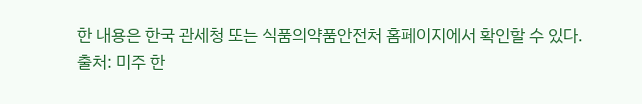한 내용은 한국 관세청 또는 식품의약품안전처 홈페이지에서 확인할 수 있다.
출처: 미주 한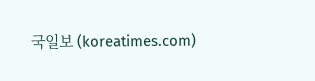국일보 (koreatimes.com)